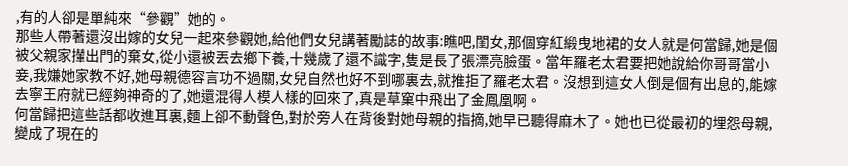,有的人卻是單純來“參觀”她的。
那些人帶著還沒出嫁的女兒一起來參觀她,給他們女兒講著勵誌的故事:瞧吧,閨女,那個穿紅緞曳地裙的女人就是何當歸,她是個被父親家攆出門的棄女,從小還被丟去鄉下養,十幾歲了還不識字,隻是長了張漂亮臉蛋。當年羅老太君要把她說給你哥哥當小妾,我嫌她家教不好,她母親德容言功不過關,女兒自然也好不到哪裏去,就推拒了羅老太君。沒想到這女人倒是個有出息的,能嫁去寧王府就已經夠神奇的了,她還混得人模人樣的回來了,真是草窠中飛出了金鳳凰啊。
何當歸把這些話都收進耳裏,麵上卻不動聲色,對於旁人在背後對她母親的指摘,她早已聽得麻木了。她也已從最初的埋怨母親,變成了現在的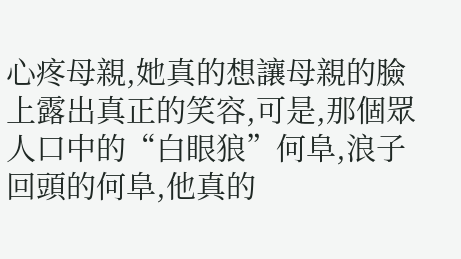心疼母親,她真的想讓母親的臉上露出真正的笑容,可是,那個眾人口中的“白眼狼”何阜,浪子回頭的何阜,他真的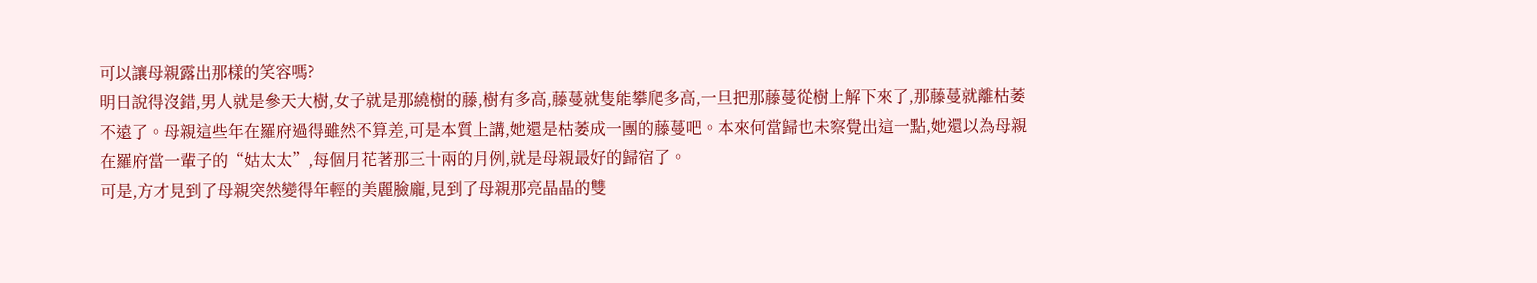可以讓母親露出那樣的笑容嗎?
明日說得沒錯,男人就是參天大樹,女子就是那繞樹的藤,樹有多高,藤蔓就隻能攀爬多高,一旦把那藤蔓從樹上解下來了,那藤蔓就離枯萎不遠了。母親這些年在羅府過得雖然不算差,可是本質上講,她還是枯萎成一團的藤蔓吧。本來何當歸也未察覺出這一點,她還以為母親在羅府當一輩子的“姑太太”,每個月花著那三十兩的月例,就是母親最好的歸宿了。
可是,方才見到了母親突然變得年輕的美麗臉龐,見到了母親那亮晶晶的雙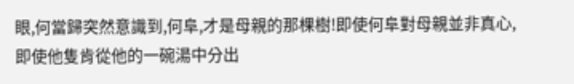眼,何當歸突然意識到,何阜,才是母親的那棵樹!即使何阜對母親並非真心,即使他隻肯從他的一碗湯中分出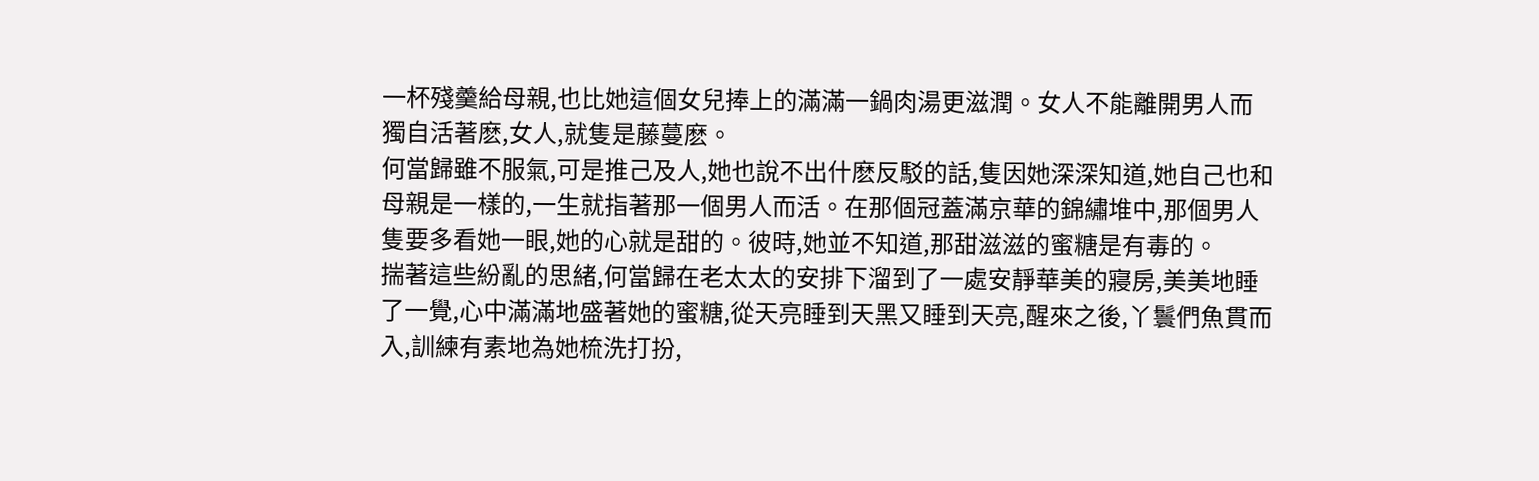一杯殘羹給母親,也比她這個女兒捧上的滿滿一鍋肉湯更滋潤。女人不能離開男人而獨自活著麽,女人,就隻是藤蔓麽。
何當歸雖不服氣,可是推己及人,她也說不出什麽反駁的話,隻因她深深知道,她自己也和母親是一樣的,一生就指著那一個男人而活。在那個冠蓋滿京華的錦繡堆中,那個男人隻要多看她一眼,她的心就是甜的。彼時,她並不知道,那甜滋滋的蜜糖是有毒的。
揣著這些紛亂的思緒,何當歸在老太太的安排下溜到了一處安靜華美的寢房,美美地睡了一覺,心中滿滿地盛著她的蜜糖,從天亮睡到天黑又睡到天亮,醒來之後,丫鬟們魚貫而入,訓練有素地為她梳洗打扮,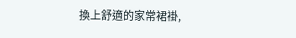換上舒適的家常裙褂,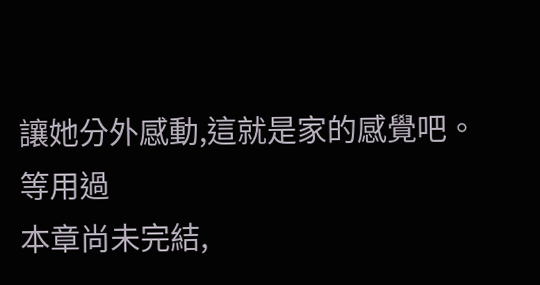讓她分外感動,這就是家的感覺吧。
等用過
本章尚未完結,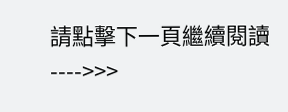請點擊下一頁繼續閱讀---->>>